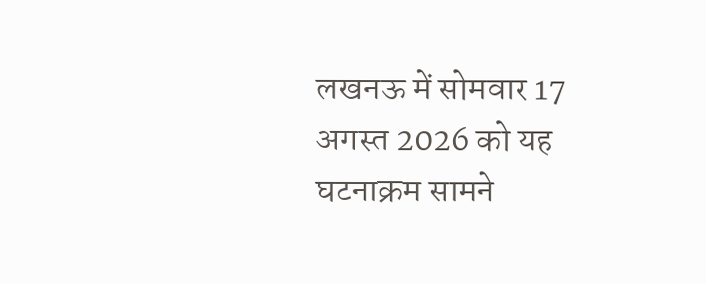लखनऊ में सोमवार 17 अगस्त 2026 को यह घटनाक्रम सामने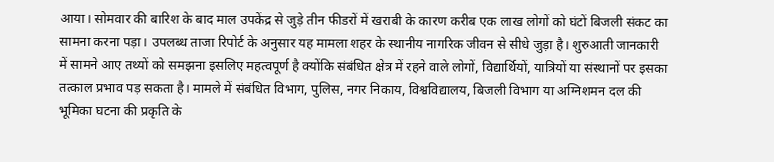आया। सोमवार की बारिश के बाद माल उपकेंद्र से जुड़े तीन फीडरों में खराबी के कारण करीब एक लाख लोगों को घंटों बिजली संकट का सामना करना पड़ा। उपलब्ध ताजा रिपोर्ट के अनुसार यह मामला शहर के स्थानीय नागरिक जीवन से सीधे जुड़ा है। शुरुआती जानकारी में सामने आए तथ्यों को समझना इसलिए महत्वपूर्ण है क्योंकि संबंधित क्षेत्र में रहने वाले लोगों, विद्यार्थियों, यात्रियों या संस्थानों पर इसका तत्काल प्रभाव पड़ सकता है। मामले में संबंधित विभाग, पुलिस, नगर निकाय, विश्वविद्यालय, बिजली विभाग या अग्निशमन दल की भूमिका घटना की प्रकृति के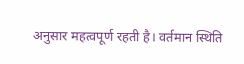अनुसार महत्वपूर्ण रहती है। वर्तमान स्थिति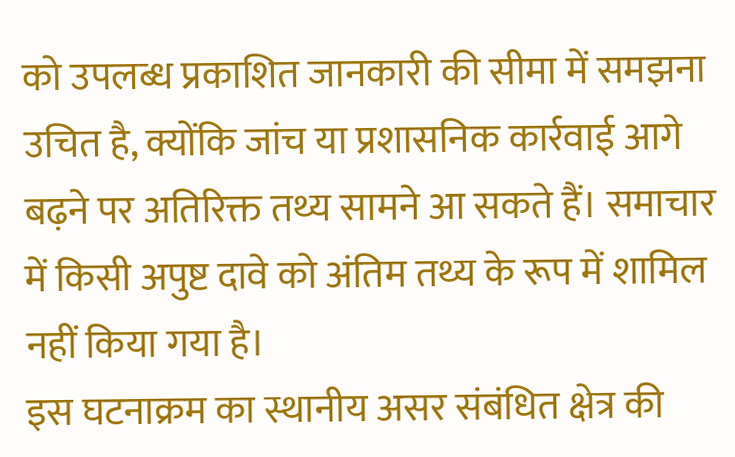को उपलब्ध प्रकाशित जानकारी की सीमा में समझना उचित है, क्योंकि जांच या प्रशासनिक कार्रवाई आगे बढ़ने पर अतिरिक्त तथ्य सामने आ सकते हैं। समाचार में किसी अपुष्ट दावे को अंतिम तथ्य के रूप में शामिल नहीं किया गया है।
इस घटनाक्रम का स्थानीय असर संबंधित क्षेत्र की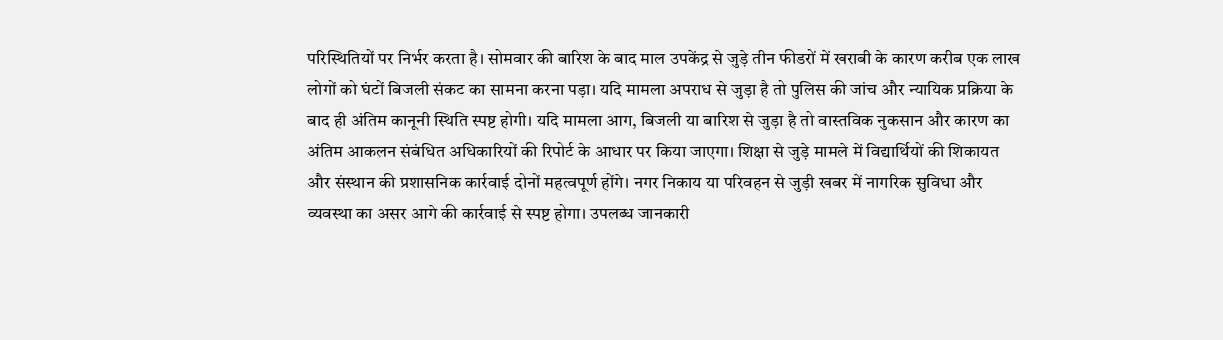परिस्थितियों पर निर्भर करता है। सोमवार की बारिश के बाद माल उपकेंद्र से जुड़े तीन फीडरों में खराबी के कारण करीब एक लाख लोगों को घंटों बिजली संकट का सामना करना पड़ा। यदि मामला अपराध से जुड़ा है तो पुलिस की जांच और न्यायिक प्रक्रिया के बाद ही अंतिम कानूनी स्थिति स्पष्ट होगी। यदि मामला आग, बिजली या बारिश से जुड़ा है तो वास्तविक नुकसान और कारण का अंतिम आकलन संबंधित अधिकारियों की रिपोर्ट के आधार पर किया जाएगा। शिक्षा से जुड़े मामले में विद्यार्थियों की शिकायत और संस्थान की प्रशासनिक कार्रवाई दोनों महत्वपूर्ण होंगे। नगर निकाय या परिवहन से जुड़ी खबर में नागरिक सुविधा और व्यवस्था का असर आगे की कार्रवाई से स्पष्ट होगा। उपलब्ध जानकारी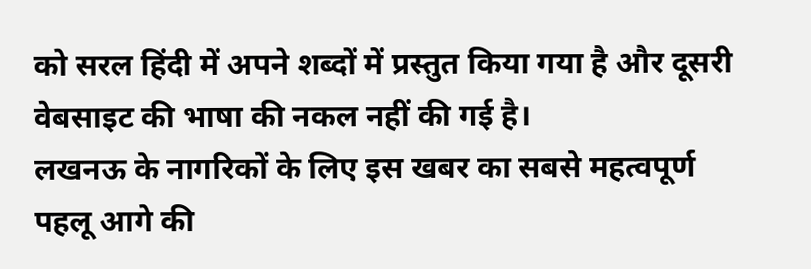को सरल हिंदी में अपने शब्दों में प्रस्तुत किया गया है और दूसरी वेबसाइट की भाषा की नकल नहीं की गई है।
लखनऊ के नागरिकों के लिए इस खबर का सबसे महत्वपूर्ण पहलू आगे की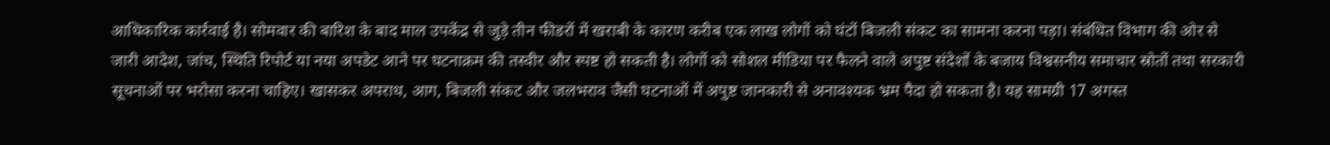आधिकारिक कार्रवाई है। सोमवार की बारिश के बाद माल उपकेंद्र से जुड़े तीन फीडरों में खराबी के कारण करीब एक लाख लोगों को घंटों बिजली संकट का सामना करना पड़ा। संबंधित विभाग की ओर से जारी आदेश, जांच, स्थिति रिपोर्ट या नया अपडेट आने पर घटनाक्रम की तस्वीर और स्पष्ट हो सकती है। लोगों को सोशल मीडिया पर फैलने वाले अपुष्ट संदेशों के बजाय विश्वसनीय समाचार स्रोतों तथा सरकारी सूचनाओं पर भरोसा करना चाहिए। खासकर अपराध, आग, बिजली संकट और जलभराव जैसी घटनाओं में अपुष्ट जानकारी से अनावश्यक भ्रम पैदा हो सकता है। यह सामग्री 17 अगस्त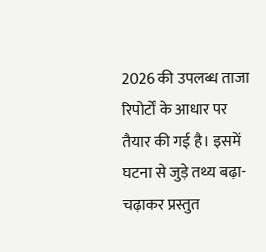2026 की उपलब्ध ताजा रिपोर्टों के आधार पर तैयार की गई है। इसमें घटना से जुड़े तथ्य बढ़ा-चढ़ाकर प्रस्तुत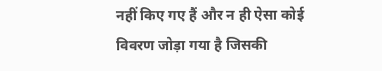नहीं किए गए हैं और न ही ऐसा कोई विवरण जोड़ा गया है जिसकी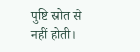पुष्टि स्रोत से नहीं होती।